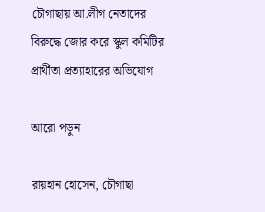চৌগাছায় আ.লীগ নেতাদের বিরুদ্ধে জোর করে স্কুল কমিটির প্রার্থীতা প্রত্যাহারের অভিযোগ

আরো পড়ুন

রায়হান হোসেন, চৌগাছা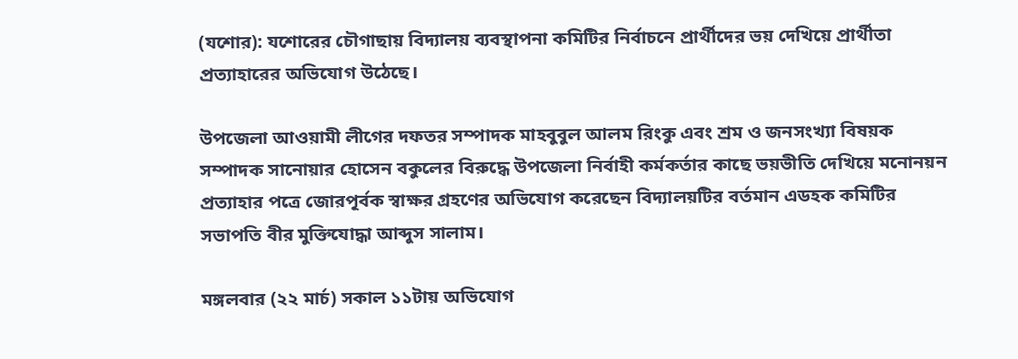(যশোর): যশোরের চৌগাছায় বিদ্যালয় ব্যবস্থাপনা কমিটির নির্বাচনে প্রার্থীদের ভয় দেখিয়ে প্রার্থীতা প্রত্যাহারের অভিযোগ উঠেছে।

উপজেলা আওয়ামী লীগের দফতর সম্পাদক মাহবুবুল আলম রিংকু এবং শ্রম ও জনসংখ্যা বিষয়ক সম্পাদক সানোয়ার হোসেন বকুলের বিরুদ্ধে উপজেলা নির্বাহী কর্মকর্তার কাছে ভয়ভীতি দেখিয়ে মনোনয়ন প্রত্যাহার পত্রে জোরপূর্বক স্বাক্ষর গ্রহণের অভিযোগ করেছেন বিদ্যালয়টির বর্তমান এডহক কমিটির সভাপতি বীর মুক্তিযোদ্ধা আব্দুস সালাম।

মঙ্গলবার (২২ মার্চ) সকাল ১১টায় অভিযোগ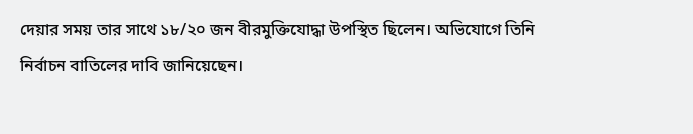দেয়ার সময় তার সাথে ১৮/২০ জন বীরমুক্তিযোদ্ধা উপস্থিত ছিলেন। অভিযোগে তিনি নির্বাচন বাতিলের দাবি জানিয়েছেন।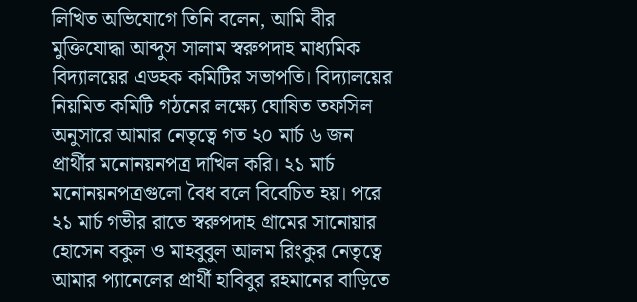লিখিত অভিযোগে তিনি বলেন, আমি বীর মুক্তিযোদ্ধা আব্দুস সালাম স্বরুপদাহ মাধ্যমিক বিদ্যালয়ের এডহক কমিটির সভাপতি। বিদ্যালয়ের নিয়মিত কমিটি গঠনের লক্ষ্যে ঘোষিত তফসিল অনুসারে আমার নেতৃত্বে গত ২০ মার্চ ৬ জন প্রার্থীর মনোনয়নপত্র দাখিল করি। ২১ মার্চ মনোনয়নপত্রগুলো বৈধ বলে বিবেচিত হয়। পরে ২১ মার্চ গভীর রাতে স্বরুপদাহ গ্রামের সানোয়ার হোসেন বকুল ও মাহবুবুল আলম রিংকুর নেতৃত্বে আমার প্যানেলের প্রার্থী হাবিবুর রহমানের বাড়িতে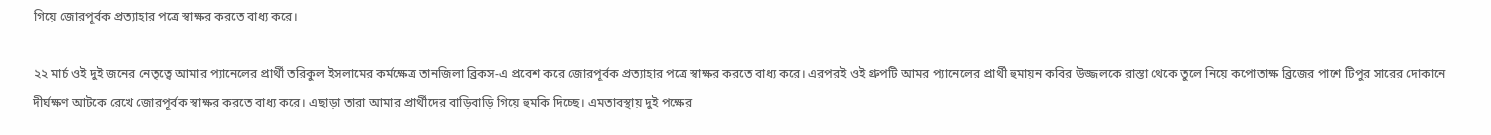গিয়ে জোরপূর্বক প্রত্যাহার পত্রে স্বাক্ষর করতে বাধ্য করে।

২২ মার্চ ওই দুই জনের নেতৃত্বে আমার প্যানেলের প্রার্থী তরিকুল ইসলামের কর্মক্ষেত্র তানজিলা ব্রিকস-এ প্রবেশ করে জোরপূর্বক প্রত্যাহার পত্রে স্বাক্ষর করতে বাধ্য করে। এরপরই ওই গ্রুপটি আমর প্যানেলের প্রার্থী হুমায়ন কবির উজ্জলকে রাস্তা থেকে তুলে নিয়ে কপোতাক্ষ ব্রিজের পাশে টিপুর সারের দোকানে দীর্ঘক্ষণ আটকে রেখে জোরপূর্বক স্বাক্ষর করতে বাধ্য করে। এছাড়া তারা আমার প্রার্থীদের বাড়িবাড়ি গিয়ে হুমকি দিচ্ছে। এমতাবস্থায় দুই পক্ষের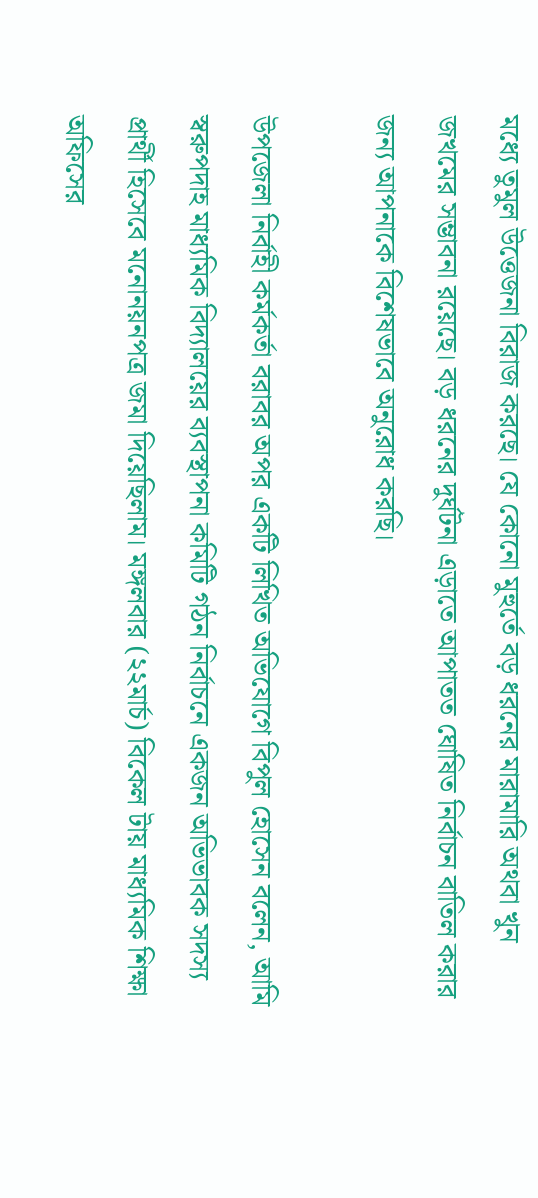মধ্যে তুমুল উত্তেজনা বিরাজ করছে। যে কোনো মুহুর্তে বড় ধরনের মারামারি অথবা খুন জখমের সম্ভাবনা রয়েছে। বড় ধরনের দুর্ঘটনা এড়াতে আপাতত ঘোষিত নির্বাচন বাতিল করার জন্য আপনাকে বিশেষভাবে অনুরোধ করছি।

উপজেলা নির্বাহী কর্মকর্তা বরাবর অপর একটি লিখিত অভিযোগে বিপুল হোসেন বলেন, আমি স্বরুপদাহ মাধ্যমিক বিদ্যালয়ের ব্যবস্থাপনা কমিটি গঠন নির্বাচনে একজন অভিভাবক সদস্য প্রার্থী হিসেবে মনোনয়নপত্র জমা দিয়েছিলাম। মঙ্গলবার (২২মার্চ) বিকেল টায় মাধ্যমিক শিক্ষা অফিসের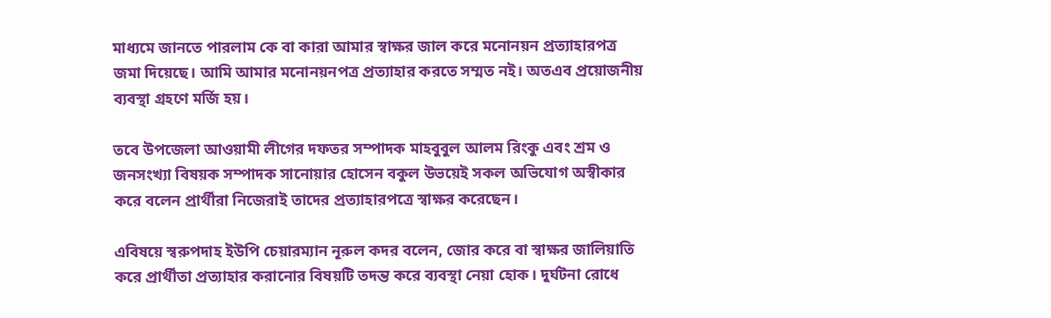মাধ্যমে জানতে পারলাম কে বা কারা আমার স্বাক্ষর জাল করে মনোনয়ন প্রত্যাহারপত্র জমা দিয়েছে। আমি আমার মনোনয়নপত্র প্রত্যাহার করতে সম্মত নই। অতএব প্রয়োজনীয় ব্যবস্থা গ্রহণে মর্জি হয়।

তবে উপজেলা আওয়ামী লীগের দফতর সম্পাদক মাহবুবুল আলম রিংকু এবং শ্রম ও জনসংখ্যা বিষয়ক সম্পাদক সানোয়ার হোসেন বকুল উভয়েই সকল অভিযোগ অস্বীকার করে বলেন প্রার্থীরা নিজেরাই তাদের প্রত্যাহারপত্রে স্বাক্ষর করেছেন।

এবিষয়ে স্বরুপদাহ ইউপি চেয়ারম্যান নূরুল কদর বলেন, জোর করে বা স্বাক্ষর জালিয়াতি করে প্রার্থীতা প্রত্যাহার করানোর বিষয়টি তদন্ত করে ব্যবস্থা নেয়া হোক। দুর্ঘটনা রোধে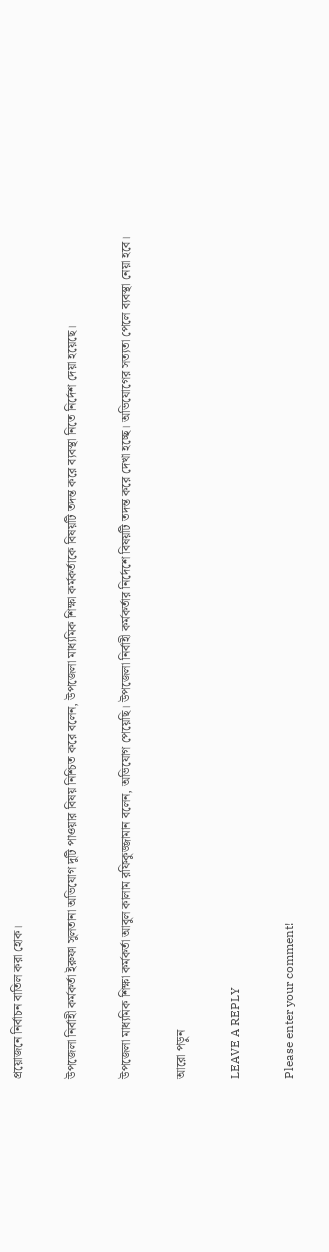প্রয়োজনে নির্বাচন বাতিল করা হোক।

উপজেলা নির্বাহী কর্মকর্তা ইরুফা সুলতানা অভিযোগ দুটি পাওয়ার বিষয় নিশ্চিত করে বলেন, উপজেলা মাধ্যমিক শিক্ষা কর্মকর্তাকে বিষয়টি তদন্ত করে ব্যবস্থা নিতে নির্দেশ দেয়া হয়েছে।

উপজেলা মাধ্যমিক শিক্ষা কর্মকর্তা আবুল কালাম রফিকুজ্জামান বলেন, অভিযোগ পেয়েছি। উপজেলা নির্বাহী কর্মকর্তার নির্দেশে বিষয়টি তদন্ত করে দেখা হচ্ছে। অভিযোগের সত্যতা পেলে ব্যবস্থা নেয়া হবে।

আরো পড়ুন

LEAVE A REPLY

Please enter your comment!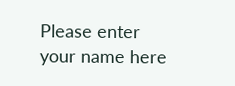Please enter your name here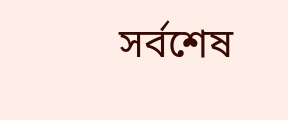সর্বশেষ